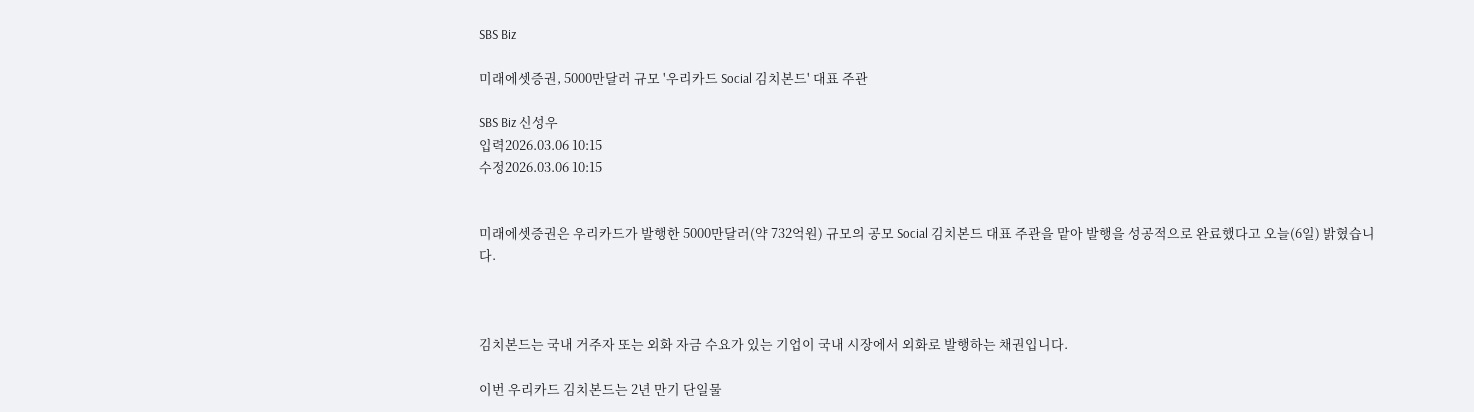SBS Biz

미래에셋증권, 5000만달러 규모 '우리카드 Social 김치본드' 대표 주관

SBS Biz 신성우
입력2026.03.06 10:15
수정2026.03.06 10:15


미래에셋증권은 우리카드가 발행한 5000만달러(약 732억원) 규모의 공모 Social 김치본드 대표 주관을 맡아 발행을 성공적으로 완료했다고 오늘(6일) 밝혔습니다.



김치본드는 국내 거주자 또는 외화 자금 수요가 있는 기업이 국내 시장에서 외화로 발행하는 채권입니다.

이번 우리카드 김치본드는 2년 만기 단일물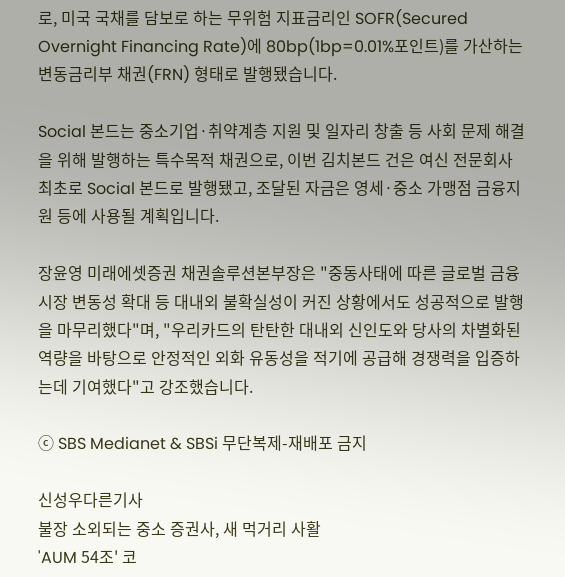로, 미국 국채를 담보로 하는 무위험 지표금리인 SOFR(Secured Overnight Financing Rate)에 80bp(1bp=0.01%포인트)를 가산하는 변동금리부 채권(FRN) 형태로 발행됐습니다.

Social 본드는 중소기업·취약계층 지원 및 일자리 창출 등 사회 문제 해결을 위해 발행하는 특수목적 채권으로, 이번 김치본드 건은 여신 전문회사 최초로 Social 본드로 발행됐고, 조달된 자금은 영세·중소 가맹점 금융지원 등에 사용될 계획입니다.

장윤영 미래에셋증권 채권솔루션본부장은 "중동사태에 따른 글로벌 금융시장 변동성 확대 등 대내외 불확실성이 커진 상황에서도 성공적으로 발행을 마무리했다"며, "우리카드의 탄탄한 대내외 신인도와 당사의 차별화된 역량을 바탕으로 안정적인 외화 유동성을 적기에 공급해 경쟁력을 입증하는데 기여했다"고 강조했습니다.

ⓒ SBS Medianet & SBSi 무단복제-재배포 금지

신성우다른기사
불장 소외되는 중소 증권사, 새 먹거리 사활
'AUM 54조' 코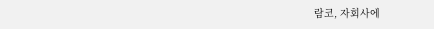람코, 자회사에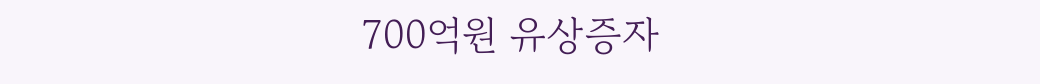700억원 유상증자